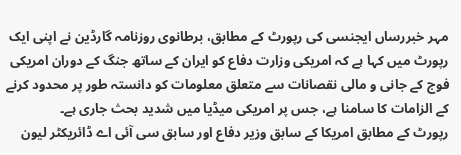مہر خبررساں ایجنسی کی رپورٹ کے مطابق، برطانوی روزنامہ گارڈین نے اپنی ایک رپورٹ میں کہا ہے کہ امریکی وزارت دفاع کو ایران کے ساتھ جنگ کے دوران امریکی فوج کے جانی و مالی نقصانات سے متعلق معلومات کو دانستہ طور پر محدود کرنے کے الزامات کا سامنا ہے، جس پر امریکی میڈیا میں شدید بحث جاری ہے۔
رپورٹ کے مطابق امریکا کے سابق وزیر دفاع اور سابق سی آئی اے ڈائریکٹر لیون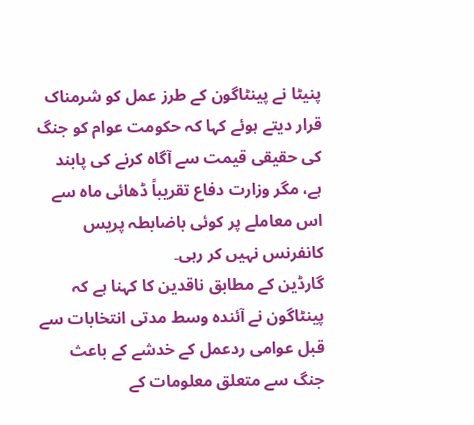پنیٹا نے پینٹاگون کے طرز عمل کو شرمناک قرار دیتے ہوئے کہا کہ حکومت عوام کو جنگ کی حقیقی قیمت سے آگاہ کرنے کی پابند ہے، مگر وزارت دفاع تقریباً ڈھائی ماہ سے اس معاملے پر کوئی باضابطہ پریس کانفرنس نہیں کر رہی۔
گارڈین کے مطابق ناقدین کا کہنا ہے کہ پینٹاگون نے آئندہ وسط مدتی انتخابات سے قبل عوامی ردعمل کے خدشے کے باعث جنگ سے متعلق معلومات کے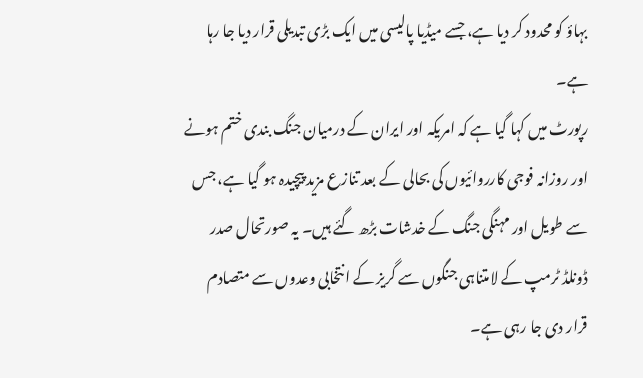بہاؤ کو محدود کر دیا ہے، جسے میڈیا پالیسی میں ایک بڑی تبدیلی قرار دیا جا رہا ہے۔
رپورٹ میں کہا گیا ہے کہ امریکہ اور ایران کے درمیان جنگ بندی ختم ہونے اور روزانہ فوجی کارروائیوں کی بحالی کے بعد تنازع مزید پیچیدہ ہو گیا ہے، جس سے طویل اور مہنگی جنگ کے خدشات بڑھ گئے ہیں۔ یہ صورتحال صدر ڈونلڈ ٹرمپ کے لامتناہی جنگوں سے گریز کے انتخابی وعدوں سے متصادم قرار دی جا رہی ہے۔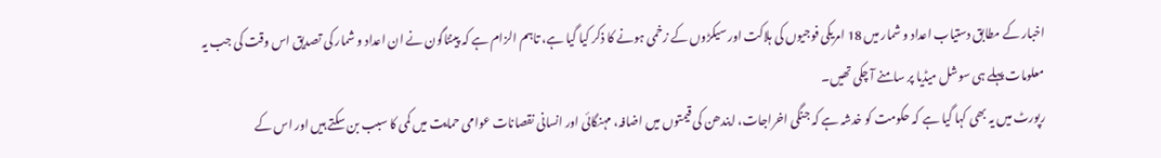اخبار کے مطابق دستیاب اعداد و شمار میں 18 امریکی فوجیوں کی ہلاکت اور سیکڑوں کے زخمی ہونے کا ذکر کیا گیا ہے، تاہم الزام ہے کہ پینٹاگون نے ان اعداد و شمار کی تصدیق اس وقت کی جب یہ معلومات پہلے ہی سوشل میڈیا پر سامنے آ چکی تھیں۔
رپورٹ میں یہ بھی کہا گیا ہے کہ حکومت کو خدشہ ہے کہ جنگی اخراجات، ایندھن کی قیمتوں میں اضافہ، مہنگائی اور انسانی نقصانات عوامی حمایت میں کمی کا سبب بن سکتے ہیں اور اس کے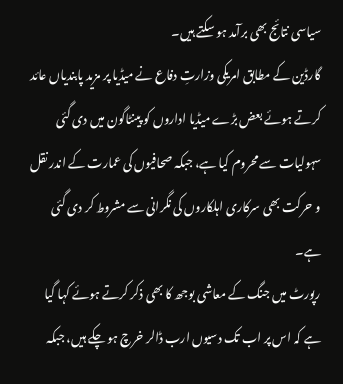سیاسی نتائج بھی برآمد ہو سکتے ہیں۔
گارڈین کے مطابق امریکی وزارتِ دفاع نے میڈیا پر مزید پابندیاں عائد کرتے ہوئے بعض بڑے میڈیا اداروں کو پینٹاگون میں دی گئی سہولیات سے محروم کیا ہے، جبکہ صحافیوں کی عمارت کے اندر نقل و حرکت بھی سرکاری اہلکاروں کی نگرانی سے مشروط کر دی گئی ہے۔
رپورٹ میں جنگ کے معاشی بوجھ کا بھی ذکر کرتے ہوئے کہا گیا ہے کہ اس پر اب تک دسیوں ارب ڈالر خرچ ہو چکے ہیں، جبکہ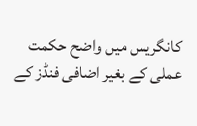کانگریس میں واضح حکمت عملی کے بغیر اضافی فنڈز کے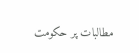مطالبات پر حکومت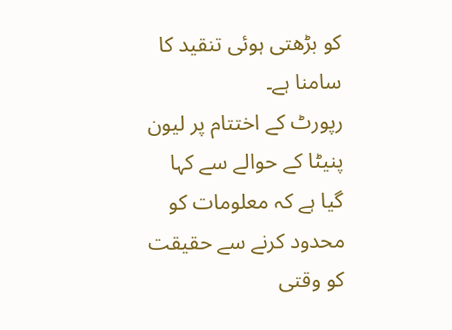کو بڑھتی ہوئی تنقید کا سامنا ہے۔
رپورٹ کے اختتام پر لیون پنیٹا کے حوالے سے کہا گیا ہے کہ معلومات کو محدود کرنے سے حقیقت کو وقتی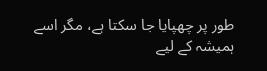طور پر چھپایا جا سکتا ہے، مگر اسے ہمیشہ کے لیے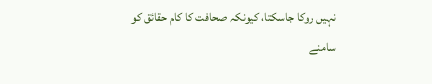نہیں روکا جاسکتا، کیونکہ صحافت کا کام حقائق کو سامنے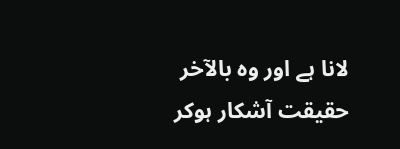لانا ہے اور وہ بالآخر حقیقت آشکار ہوکر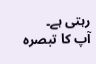رہتی ہے۔
آپ کا تبصرہ